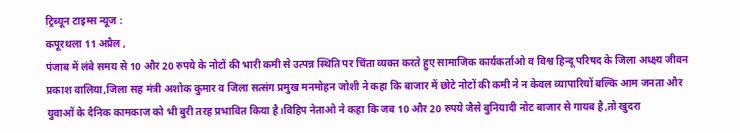ट्रिब्यून टाइम्स न्यूज :
कपूरथला 11 अप्रैल ,
पंजाब में लंबे समय से 10 और 20 रुपये के नोटों की भारी कमी से उत्पन्न स्थिति पर चिंता व्यक्त करते हुए सामाजिक कार्यकर्ताओ व विश्व हिन्दू परिषद के जिला अध्क्ष्य जीवन प्रकाश वालिया,जिला सह मंत्री अशोक कुमार व जिला सत्संग प्रमुख मनमोहन जोशी ने कहा कि बाजार में छोटे नोटों की कमी ने न केवल व्यापारियों बल्कि आम जनता और युवाओं के दैनिक कामकाज को भी बुरी तरह प्रभावित किया है।विहिप नेताओ ने कहा कि जब 10 और 20 रुपये जैसे बुनियादी नोट बाजार से गायब है,तो खुदरा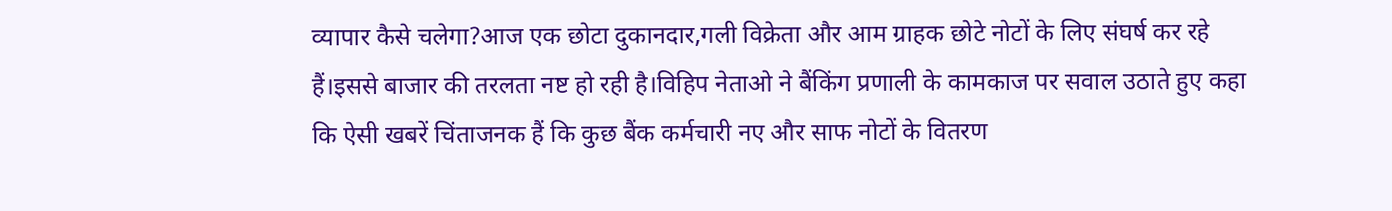व्यापार कैसे चलेगा?आज एक छोटा दुकानदार,गली विक्रेता और आम ग्राहक छोटे नोटों के लिए संघर्ष कर रहे हैं।इससे बाजार की तरलता नष्ट हो रही है।विहिप नेताओ ने बैंकिंग प्रणाली के कामकाज पर सवाल उठाते हुए कहा कि ऐसी खबरें चिंताजनक हैं कि कुछ बैंक कर्मचारी नए और साफ नोटों के वितरण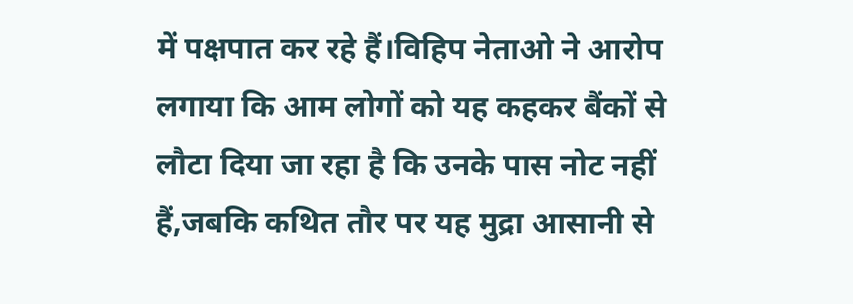में पक्षपात कर रहे हैं।विहिप नेताओ ने आरोप लगाया कि आम लोगों को यह कहकर बैंकों से लौटा दिया जा रहा है कि उनके पास नोट नहीं हैं,जबकि कथित तौर पर यह मुद्रा आसानी से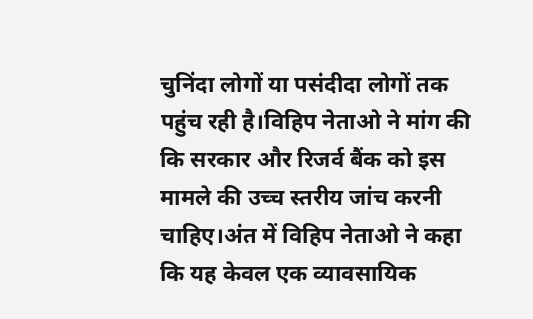चुनिंदा लोगों या पसंदीदा लोगों तक पहुंच रही है।विहिप नेताओ ने मांग की कि सरकार और रिजर्व बैंक को इस मामले की उच्च स्तरीय जांच करनी चाहिए।अंत में विहिप नेताओ ने कहा कि यह केवल एक व्यावसायिक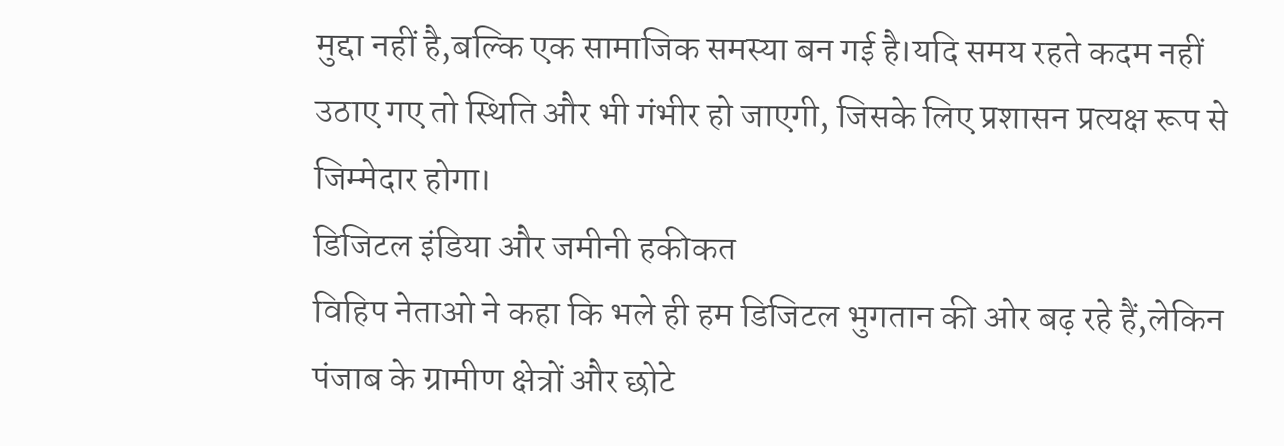मुद्दा नहीं है,बल्कि एक सामाजिक समस्या बन गई है।यदि समय रहते कदम नहीं उठाए गए तो स्थिति और भी गंभीर हो जाएगी, जिसके लिए प्रशासन प्रत्यक्ष रूप से जिम्मेदार होगा।
डिजिटल इंडिया और जमीनी हकीकत
विहिप नेताओ ने कहा कि भले ही हम डिजिटल भुगतान की ओर बढ़ रहे हैं,लेकिन पंजाब के ग्रामीण क्षेत्रों और छोटे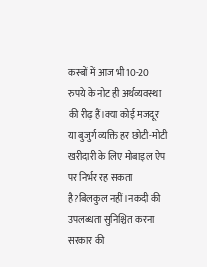कस्बों में आज भी 10-20 रुपये के नोट ही अर्थव्यवस्था की रीढ़ हैं।क्या कोई मजदूर या बुजुर्ग व्यक्ति हर छोटी-मोटी खरीदारी के लिए मोबाइल ऐप पर निर्भर रह सकता है?बिलकुल नहीं।नकदी की उपलब्धता सुनिश्चित करना सरकार की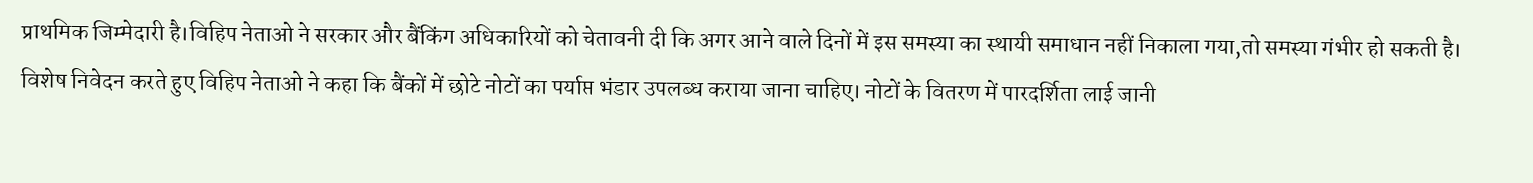प्राथमिक जिम्मेदारी है।विहिप नेताओ ने सरकार और बैंकिंग अधिकारियों को चेतावनी दी कि अगर आने वाले दिनों में इस समस्या का स्थायी समाधान नहीं निकाला गया,तो समस्या गंभीर हो सकती है।
विशेष निवेदन करते हुए विहिप नेताओ ने कहा कि बैंकों में छोटे नोटों का पर्याप्त भंडार उपलब्ध कराया जाना चाहिए। नोटों के वितरण में पारदर्शिता लाई जानी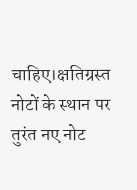चाहिए।क्षतिग्रस्त नोटों के स्थान पर तुरंत नए नोट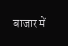बाजार में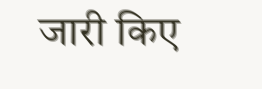जारी किए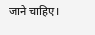जाने चाहिए।